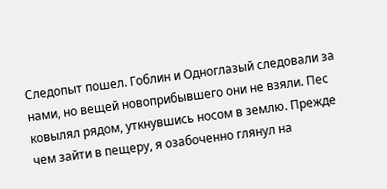Следопыт пошел. Гоблин и Одноглазый следовали за нами, но вещей новоприбывшего они не взяли. Пес ковылял рядом, уткнувшись носом в землю. Прежде чем зайти в пещеру, я озабоченно глянул на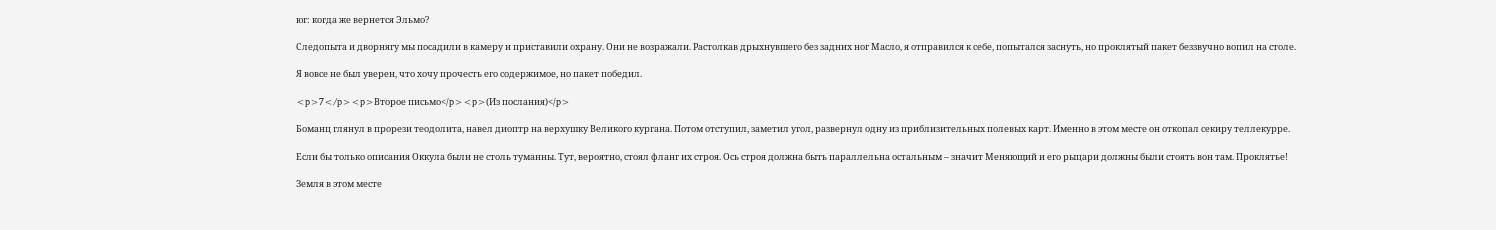юг: когда же вернется Эльмо?

Следопыта и дворнягу мы посадили в камеру и приставили охрану. Они не возражали. Растолкав дрыхнувшего без задних ног Масло, я отправился к себе, попытался заснуть, но проклятый пакет беззвучно вопил на столе.

Я вовсе не был уверен, что хочу прочесть его содержимое, но пакет победил.

<p>7</p><p>Второе письмо</p><p>(Из послания)</p>

Боманц глянул в прорези теодолита, навел диоптр на верхушку Великого кургана. Потом отступил, заметил угол, развернул одну из приблизительных полевых карт. Именно в этом месте он откопал секиру теллекурре.

Если бы только описания Оккула были не столь туманны. Тут, вероятно, стоял фланг их строя. Ось строя должна быть параллельна остальным – значит Меняющий и его рыцари должны были стоять вон там. Проклятье!

Земля в этом месте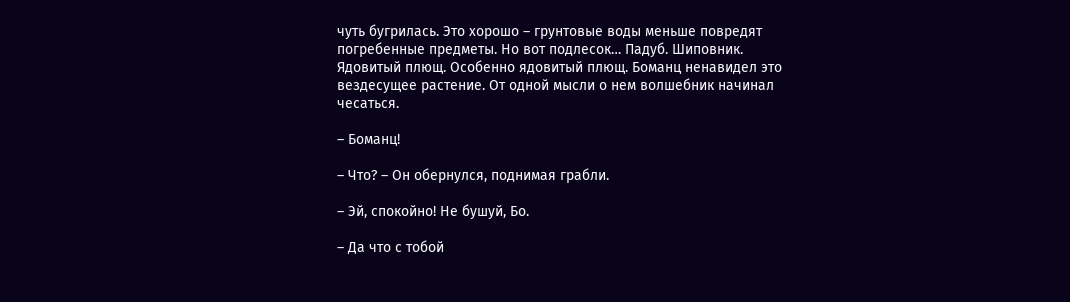чуть бугрилась. Это хорошо – грунтовые воды меньше повредят погребенные предметы. Но вот подлесок… Падуб. Шиповник. Ядовитый плющ. Особенно ядовитый плющ. Боманц ненавидел это вездесущее растение. От одной мысли о нем волшебник начинал чесаться.

– Боманц!

– Что? – Он обернулся, поднимая грабли.

– Эй, спокойно! Не бушуй, Бо.

– Да что с тобой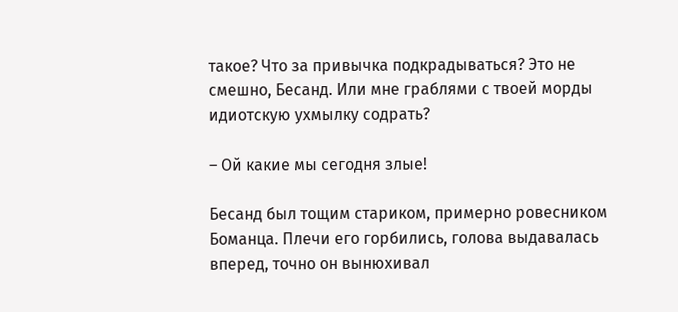такое? Что за привычка подкрадываться? Это не смешно, Бесанд. Или мне граблями с твоей морды идиотскую ухмылку содрать?

– Ой какие мы сегодня злые!

Бесанд был тощим стариком, примерно ровесником Боманца. Плечи его горбились, голова выдавалась вперед, точно он вынюхивал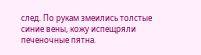след. По рукам змеились толстые синие вены, кожу испещряли печеночные пятна.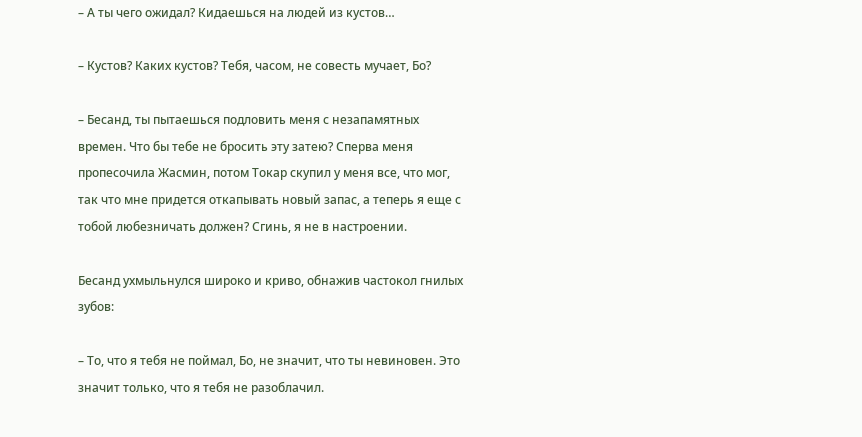– А ты чего ожидал? Кидаешься на людей из кустов…

– Кустов? Каких кустов? Тебя, часом, не совесть мучает, Бо?

– Бесанд, ты пытаешься подловить меня с незапамятных времен. Что бы тебе не бросить эту затею? Сперва меня пропесочила Жасмин, потом Токар скупил у меня все, что мог, так что мне придется откапывать новый запас, а теперь я еще с тобой любезничать должен? Сгинь, я не в настроении.

Бесанд ухмыльнулся широко и криво, обнажив частокол гнилых зубов:

– То, что я тебя не поймал, Бо, не значит, что ты невиновен. Это значит только, что я тебя не разоблачил.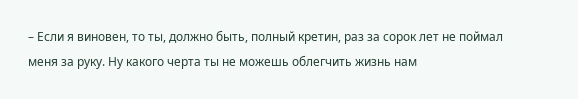– Если я виновен, то ты, должно быть, полный кретин, раз за сорок лет не поймал меня за руку. Ну какого черта ты не можешь облегчить жизнь нам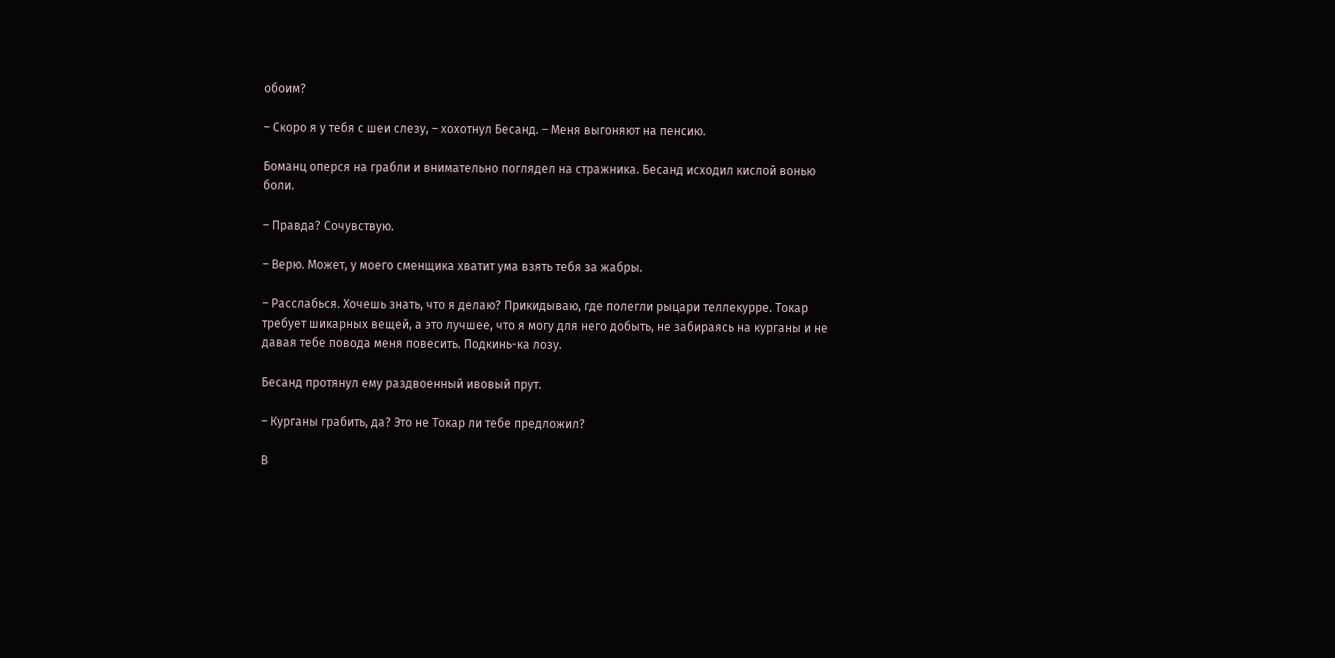обоим?

– Скоро я у тебя с шеи слезу, – хохотнул Бесанд. – Меня выгоняют на пенсию.

Боманц оперся на грабли и внимательно поглядел на стражника. Бесанд исходил кислой вонью боли.

– Правда? Сочувствую.

– Верю. Может, у моего сменщика хватит ума взять тебя за жабры.

– Расслабься. Хочешь знать, что я делаю? Прикидываю, где полегли рыцари теллекурре. Токар требует шикарных вещей, а это лучшее, что я могу для него добыть, не забираясь на курганы и не давая тебе повода меня повесить. Подкинь-ка лозу.

Бесанд протянул ему раздвоенный ивовый прут.

– Курганы грабить, да? Это не Токар ли тебе предложил?

В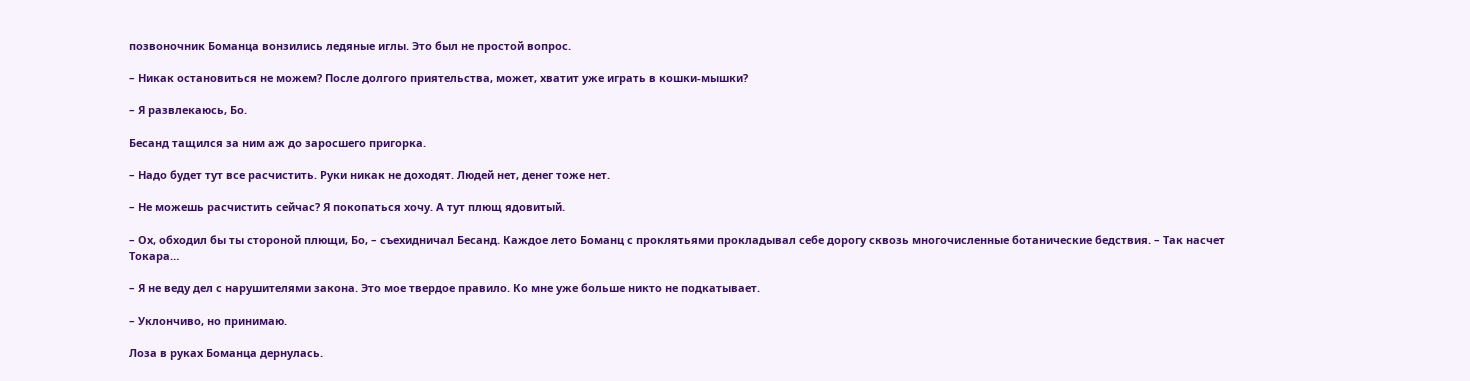позвоночник Боманца вонзились ледяные иглы. Это был не простой вопрос.

– Никак остановиться не можем? После долгого приятельства, может, хватит уже играть в кошки-мышки?

– Я развлекаюсь, Бо.

Бесанд тащился за ним аж до заросшего пригорка.

– Надо будет тут все расчистить. Руки никак не доходят. Людей нет, денег тоже нет.

– Не можешь расчистить сейчас? Я покопаться хочу. А тут плющ ядовитый.

– Ох, обходил бы ты стороной плющи, Бо, – съехидничал Бесанд. Каждое лето Боманц с проклятьями прокладывал себе дорогу сквозь многочисленные ботанические бедствия. – Так насчет Токара…

– Я не веду дел с нарушителями закона. Это мое твердое правило. Ко мне уже больше никто не подкатывает.

– Уклончиво, но принимаю.

Лоза в руках Боманца дернулась.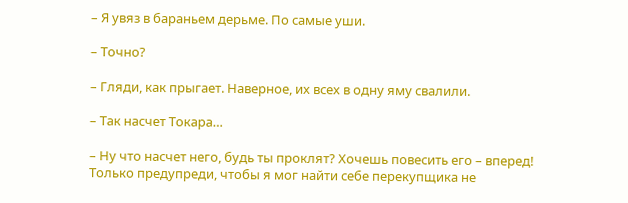– Я увяз в бараньем дерьме. По самые уши.

– Точно?

– Гляди, как прыгает. Наверное, их всех в одну яму свалили.

– Так насчет Токара…

– Ну что насчет него, будь ты проклят? Хочешь повесить его – вперед! Только предупреди, чтобы я мог найти себе перекупщика не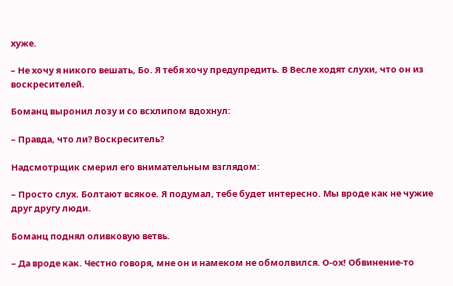хуже.

– Не хочу я никого вешать, Бо. Я тебя хочу предупредить. В Весле ходят слухи, что он из воскресителей.

Боманц выронил лозу и со всхлипом вдохнул:

– Правда, что ли? Воскреситель?

Надсмотрщик смерил его внимательным взглядом:

– Просто слух. Болтают всякое. Я подумал, тебе будет интересно. Мы вроде как не чужие друг другу люди.

Боманц поднял оливковую ветвь.

– Да вроде как. Честно говоря, мне он и намеком не обмолвился. О-ох! Обвинение-то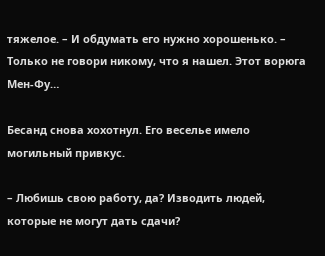тяжелое. – И обдумать его нужно хорошенько. – Только не говори никому, что я нашел. Этот ворюга Мен-Фу…

Бесанд снова хохотнул. Его веселье имело могильный привкус.

– Любишь свою работу, да? Изводить людей, которые не могут дать сдачи?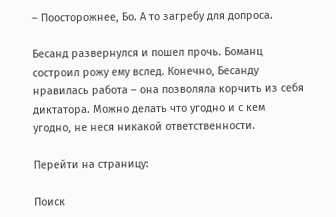– Поосторожнее, Бо. А то загребу для допроса.

Бесанд развернулся и пошел прочь. Боманц состроил рожу ему вслед. Конечно, Бесанду нравилась работа – она позволяла корчить из себя диктатора. Можно делать что угодно и с кем угодно, не неся никакой ответственности.

Перейти на страницу:

Поиск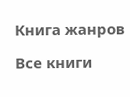Книга жанров

Все книги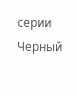серии Черный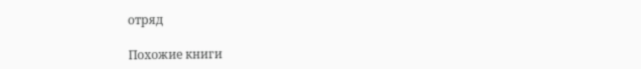отряд

Похожие книги